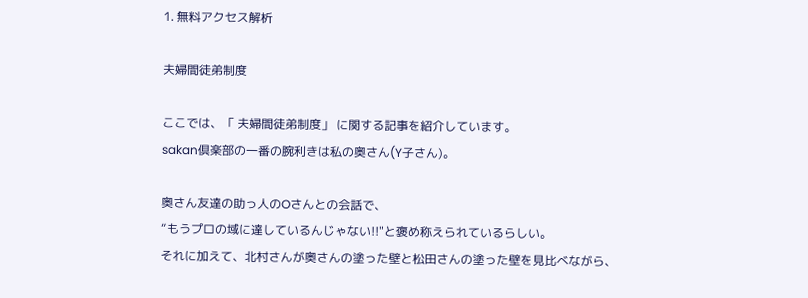1. 無料アクセス解析

夫婦間徒弟制度

ここでは、「 夫婦間徒弟制度」 に関する記事を紹介しています。
sakan倶楽部の一番の腕利きは私の奥さん(Y子さん)。

奥さん友達の助っ人のOさんとの会話で、
“もうプロの域に達しているんじゃない!!"と褒め称えられているらしい。
それに加えて、北村さんが奥さんの塗った壁と松田さんの塗った壁を見比べながら、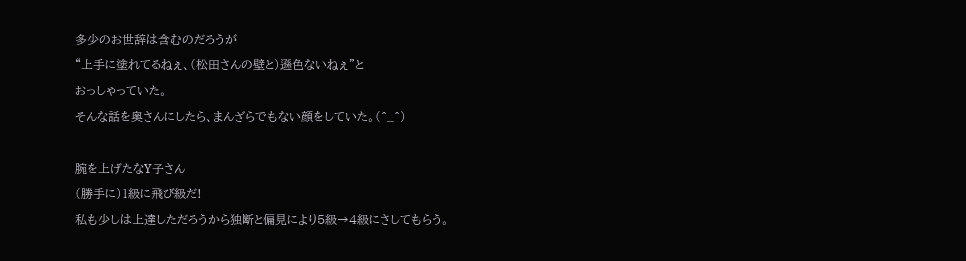多少のお世辞は含むのだろうが
“上手に塗れてるねぇ、(松田さんの壁と)遜色ないねぇ"と
おっしゃっていた。
そんな話を奥さんにしたら、まんざらでもない顔をしていた。(^_^)

腕を上げたなY子さん
(勝手に)1級に飛び級だ!
私も少しは上達しただろうから独断と偏見により5級→4級にさしてもらう。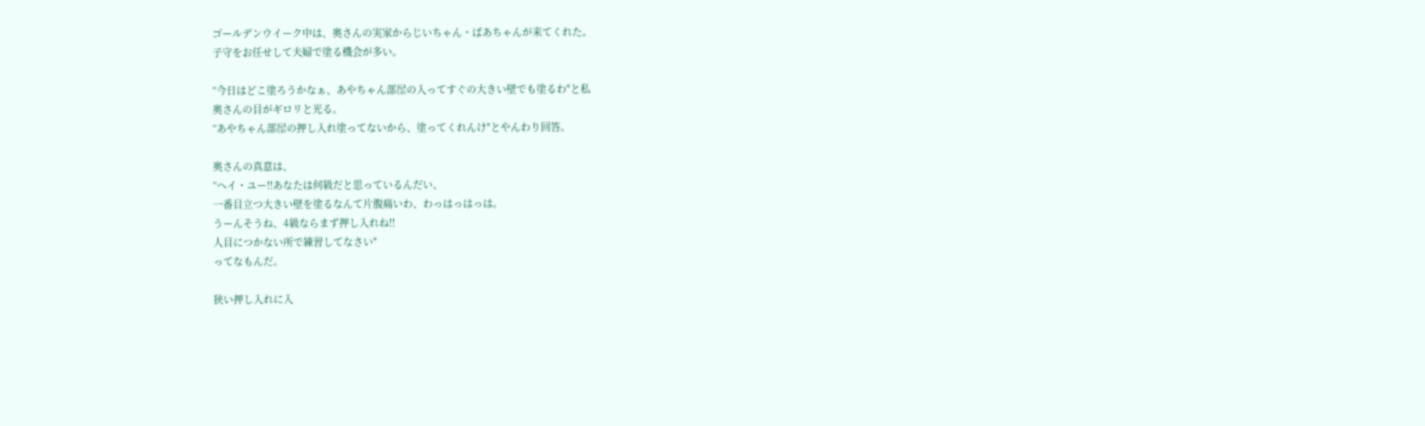ゴールデンウイーク中は、奥さんの実家からじいちゃん・ばあちゃんが来てくれた。
子守をお任せして夫婦で塗る機会が多い。

“今日はどこ塗ろうかなぁ、あやちゃん部屋の入ってすぐの大きい壁でも塗るわ"と私
奥さんの目がギロリと光る。
“あやちゃん部屋の押し入れ塗ってないから、塗ってくれんけ"とやんわり回答。

奥さんの真意は、
“ヘイ・ユー!!あなたは何級だと思っているんだい、
一番目立つ大きい壁を塗るなんて片腹痛いわ、わっはっはっは。
うーんそうね、4級ならまず押し入れね!!
人目につかない所で練習してなさい"
ってなもんだ。

狭い押し入れに入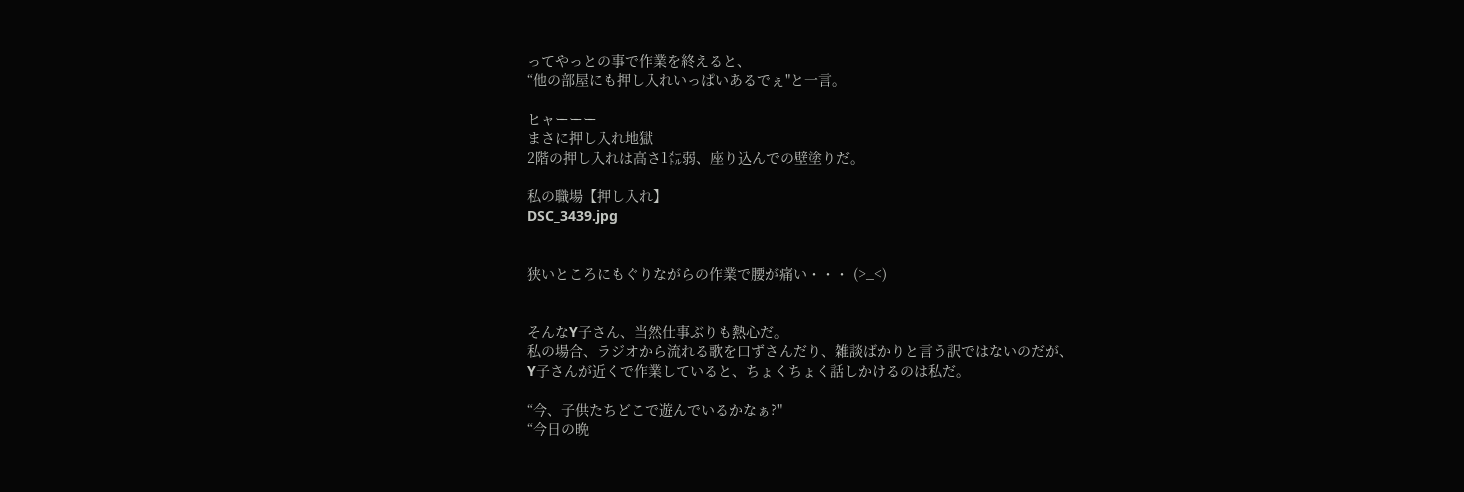ってやっとの事で作業を終えると、
“他の部屋にも押し入れいっぱいあるでぇ"と一言。

ヒャーーー
まさに押し入れ地獄
2階の押し入れは高さ1㍍弱、座り込んでの壁塗りだ。

私の職場【押し入れ】
DSC_3439.jpg


狭いところにもぐりながらの作業で腰が痛い・・・ (>_<)


そんなY子さん、当然仕事ぶりも熱心だ。
私の場合、ラジオから流れる歌を口ずさんだり、雑談ばかりと言う訳ではないのだが、
Y子さんが近くで作業していると、ちょくちょく話しかけるのは私だ。

“今、子供たちどこで遊んでいるかなぁ?"
“今日の晩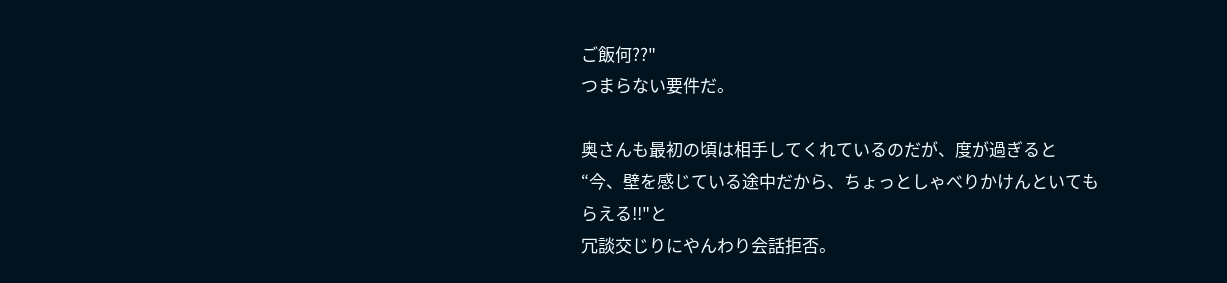ご飯何??"
つまらない要件だ。

奥さんも最初の頃は相手してくれているのだが、度が過ぎると
“今、壁を感じている途中だから、ちょっとしゃべりかけんといてもらえる!!"と
冗談交じりにやんわり会話拒否。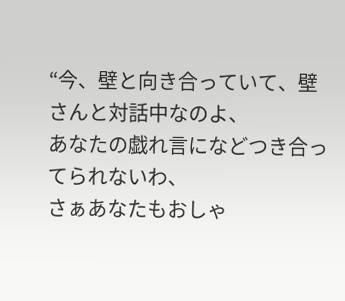“今、壁と向き合っていて、壁さんと対話中なのよ、
あなたの戯れ言になどつき合ってられないわ、
さぁあなたもおしゃ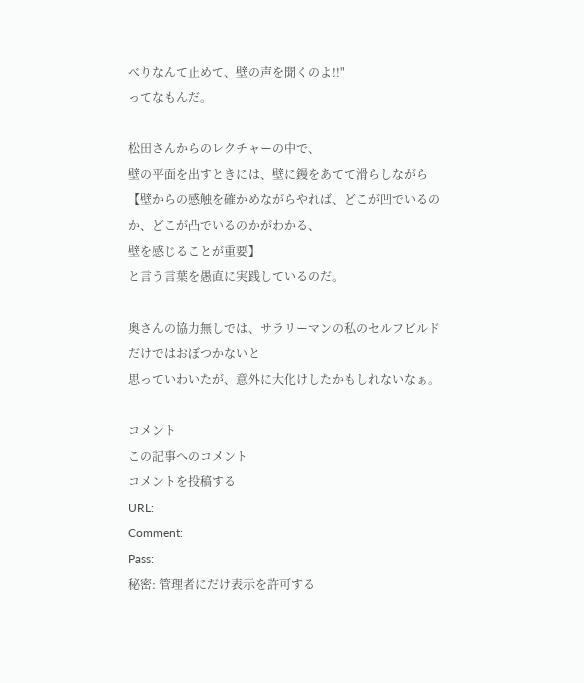べりなんて止めて、壁の声を聞くのよ!!"
ってなもんだ。

松田さんからのレクチャーの中で、
壁の平面を出すときには、壁に鏝をあてて滑らしながら
【壁からの感触を確かめながらやれば、どこが凹でいるのか、どこが凸でいるのかがわかる、
壁を感じることが重要】
と言う言葉を愚直に実践しているのだ。

奥さんの協力無しでは、サラリーマンの私のセルフビルドだけではおぼつかないと
思っていわいたが、意外に大化けしたかもしれないなぁ。

コメント
この記事へのコメント
コメントを投稿する
URL:
Comment:
Pass:
秘密: 管理者にだけ表示を許可する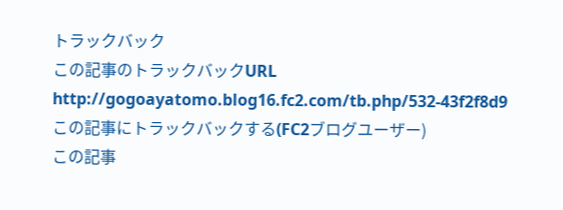トラックバック
この記事のトラックバックURL
http://gogoayatomo.blog16.fc2.com/tb.php/532-43f2f8d9
この記事にトラックバックする(FC2ブログユーザー)
この記事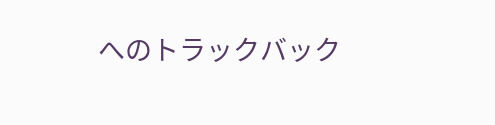へのトラックバック